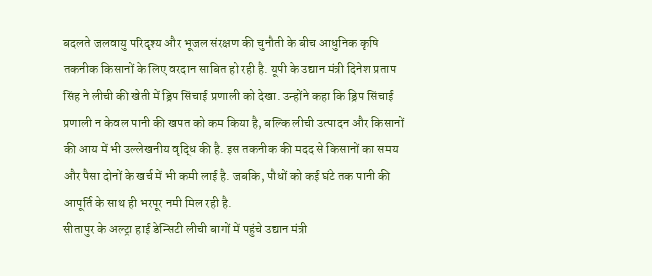बदलते जलवायु परिदृश्य और भूजल संरक्षण की चुनौती के बीच आधुनिक कृषि तकनीक किसानों के लिए वरदान साबित हो रही है. यूपी के उद्यान मंत्री दिनेश प्रताप सिंह ने लीची की खेती में ड्रिप सिंचाई प्रणाली को देखा. उन्होंने कहा कि ड्रिप सिंचाई प्रणाली न केवल पानी की खपत को कम किया है, बल्कि लीची उत्पादन और किसानों की आय में भी उल्लेखनीय वृद्धि की है. इस तकनीक की मदद से किसानों का समय और पैसा दोनों के खर्च में भी कमी लाई है. जबकि, पौधों को कई घंटे तक पानी की आपूर्ति के साथ ही भरपूर नमी मिल रही है.
सीतापुर के अल्ट्रा हाई डेन्सिटी लीची बागों में पहुंचे उद्यान मंत्री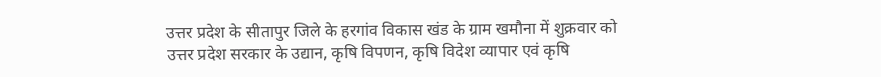उत्तर प्रदेश के सीतापुर जिले के हरगांव विकास खंड के ग्राम खमौना में शुक्रवार को उत्तर प्रदेश सरकार के उद्यान, कृषि विपणन, कृषि विदेश व्यापार एवं कृषि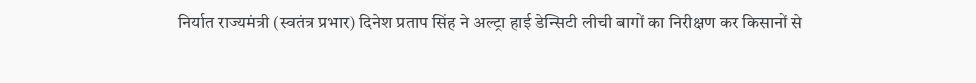निर्यात राज्यमंत्री (स्वतंत्र प्रभार) दिनेश प्रताप सिंह ने अल्ट्रा हाई डेन्सिटी लीची बागों का निरीक्षण कर किसानों से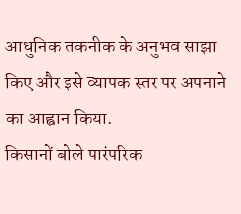आधुनिक तकनीक के अनुभव साझा किए और इसे व्यापक स्तर पर अपनाने का आह्वान किया.
किसानों बोले पारंपरिक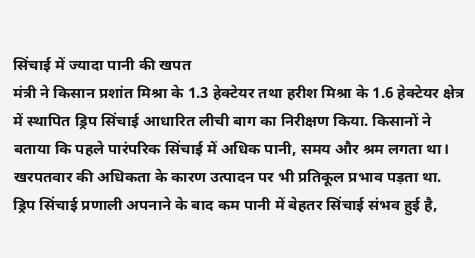सिंचाई में ज्यादा पानी की खपत
मंत्री ने किसान प्रशांत मिश्रा के 1.3 हेक्टेयर तथा हरीश मिश्रा के 1.6 हेक्टेयर क्षेत्र में स्थापित ड्रिप सिंचाई आधारित लीची बाग का निरीक्षण किया. किसानों ने बताया कि पहले पारंपरिक सिंचाई में अधिक पानी, समय और श्रम लगता था। खरपतवार की अधिकता के कारण उत्पादन पर भी प्रतिकूल प्रभाव पड़ता था. ड्रिप सिंचाई प्रणाली अपनाने के बाद कम पानी में बेहतर सिंचाई संभव हुई है,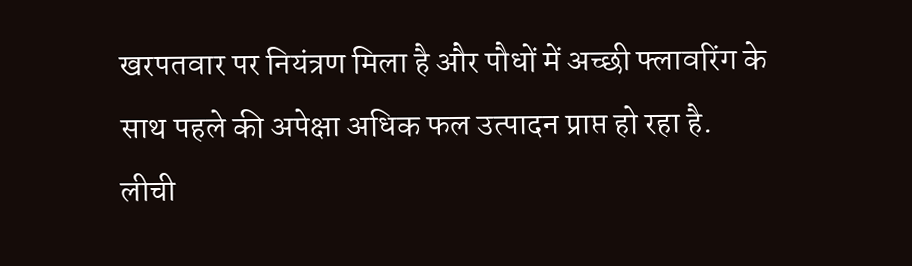खरपतवार पर नियंत्रण मिला है और पौधों में अच्छी फ्लावरिंग के साथ पहले की अपेक्षा अधिक फल उत्पादन प्राप्त हो रहा है.
लीची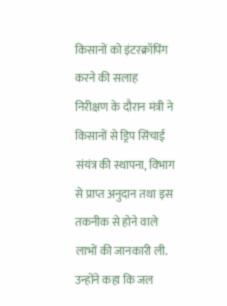किसानों को इंटरक्रॉपिंग करने की सलाह
निरीक्षण के दौरान मंत्री ने किसानों से ड्रिप सिंचाई संयंत्र की स्थापना, विभाग से प्राप्त अनुदान तथा इस तकनीक से होने वाले लाभों की जानकारी ली. उन्होंने कहा कि जल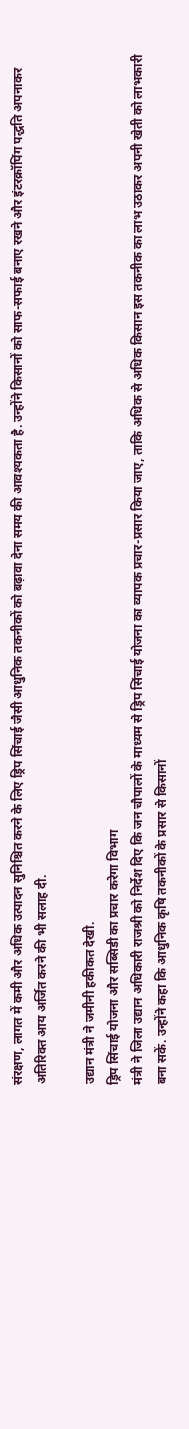संरक्षण, लागत में कमी और अधिक उत्पादन सुनिश्चित करने के लिए ड्रिप सिंचाई जैसी आधुनिक तकनीकों को बढ़ावा देना समय की आवश्यकता है. उन्होंने किसानों को साफ-सफाई बनाए रखने और इंटरक्रॉपिंग पद्धति अपनाकर अतिरिक्त आय अर्जित करने की भी सलाह दी.

उद्यान मंत्री ने जमीनी हकीकत देखी.
ड्रिप सिंचाई योजना और सब्सिडी का प्रचार करेगा विभाग
मंत्री ने जिला उद्यान अधिकारी राजश्री को निर्देश दिए कि जन चौपालों के माध्यम से ड्रिप सिंचाई योजना का व्यापक प्रचार-प्रसार किया जाए, ताकि अधिक से अधिक किसान इस तकनीक का लाभ उठाकर अपनी खेती को लाभकारी बना सकें. उन्होंने कहा कि आधुनिक कृषि तकनीकों के प्रसार से किसानों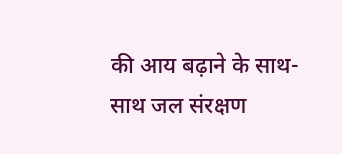की आय बढ़ाने के साथ-साथ जल संरक्षण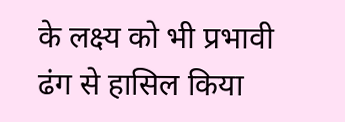के लक्ष्य को भी प्रभावी ढंग से हासिल किया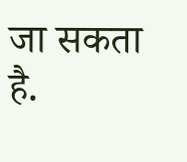जा सकता है.